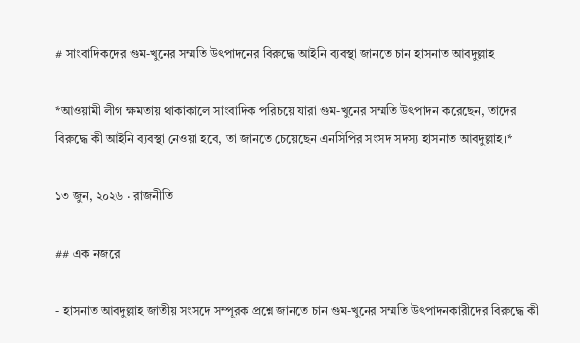# সাংবাদিকদের গুম-খুনের সম্মতি উৎপাদনের বিরুদ্ধে আইনি ব্যবস্থা জানতে চান হাসনাত আবদুল্লাহ

*আওয়ামী লীগ ক্ষমতায় থাকাকালে সাংবাদিক পরিচয়ে যারা গুম-খুনের সম্মতি উৎপাদন করেছেন, তাদের বিরুদ্ধে কী আইনি ব্যবস্থা নেওয়া হবে, তা জানতে চেয়েছেন এনসিপির সংসদ সদস্য হাসনাত আবদুল্লাহ।*

১৩ জুন, ২০২৬ · রাজনীতি

## এক নজরে

- হাসনাত আবদুল্লাহ জাতীয় সংসদে সম্পূরক প্রশ্নে জানতে চান গুম-খুনের সম্মতি উৎপাদনকারীদের বিরুদ্ধে কী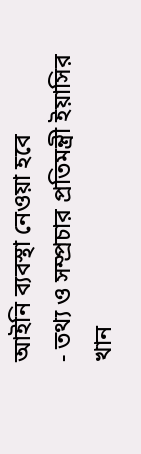আইনি ব্যবস্থা নেওয়া হবে
- তথ্য ও সম্প্রচার প্রতিমন্ত্রী ইয়াসির খান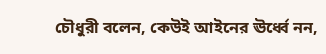চৌধুরী বলেন, কেউই আইনের ঊর্ধ্বে নন,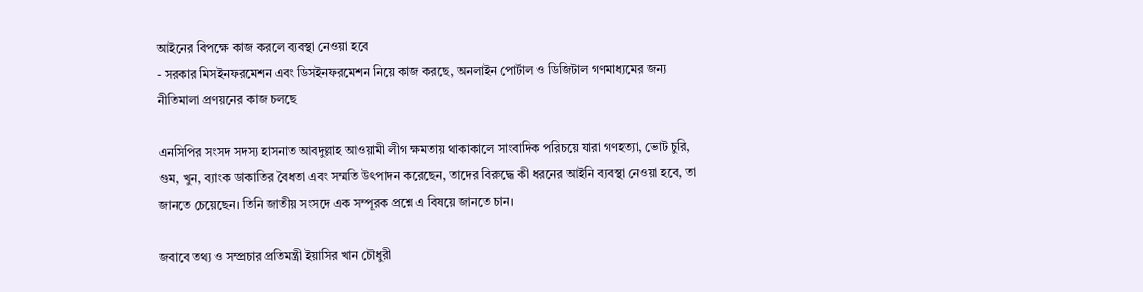আইনের বিপক্ষে কাজ করলে ব্যবস্থা নেওয়া হবে
- সরকার মিসইনফরমেশন এবং ডিসইনফরমেশন নিয়ে কাজ করছে, অনলাইন পোর্টাল ও ডিজিটাল গণমাধ্যমের জন্য নীতিমালা প্রণয়নের কাজ চলছে

এনসিপির সংসদ সদস্য হাসনাত আবদুল্লাহ আওয়ামী লীগ ক্ষমতায় থাকাকালে সাংবাদিক পরিচয়ে যারা গণহত্যা, ভোট চুরি, গুম, খুন, ব্যাংক ডাকাতির বৈধতা এবং সম্মতি উৎপাদন করেছেন, তাদের বিরুদ্ধে কী ধরনের আইনি ব্যবস্থা নেওয়া হবে, তা জানতে চেয়েছেন। তিনি জাতীয় সংসদে এক সম্পূরক প্রশ্নে এ বিষয়ে জানতে চান।

জবাবে তথ্য ও সম্প্রচার প্রতিমন্ত্রী ইয়াসির খান চৌধুরী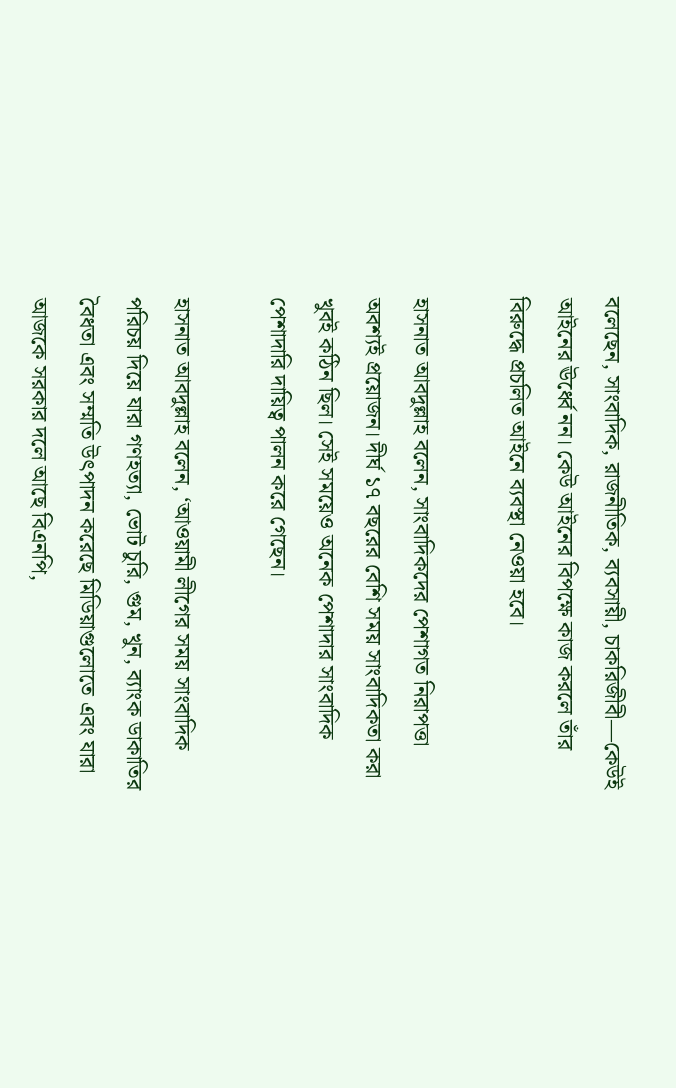বলেছেন, সাংবাদিক, রাজনীতিক, ব্যবসায়ী, চাকরিজীবী—কেউই আইনের ঊর্ধ্বে নন। কেউ আইনের বিপক্ষে কাজ করলে তাঁর বিরুদ্ধে প্রচলিত আইনে ব্যবস্থা নেওয়া হবে।

হাসনাত আবদুল্লাহ বলেন, সাংবাদিকদের পেশাগত নিরাপত্তা অবশ্যই প্রয়োজন। দীর্ঘ ১৭ বছরের বেশি সময় সাংবাদিকতা করা খুবই কঠিন ছিল। সেই সময়েও অনেক পেশাদার সাংবাদিক পেশাদারি দায়িত্ব পালন করে গেছেন।

হাসনাত আবদুল্লাহ বলেন, ‘আওয়ামী লীগের সময় সাংবাদিক পরিচয় দিয়ে যারা গণহত্যা, ভোট চুরি, গুম, খুন, ব্যাংক ডাকাতির বৈধতা এবং সম্মতি উৎপাদন করেছে মিডিয়াগুলোতে এবং যারা আজকে সরকার দলে আছে বিএনপি,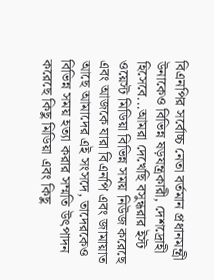বিএনপির সর্বোচ্চ নেতা বর্তমান প্রধানমন্ত্রী উনাকেও বিভিন্ন ষড়যন্ত্রকারী, দেশদ্রোহী হিসেবে...আমরা দেখেছি বসুন্ধরার ইস্ট ওয়েস্ট মিডিয়া বিভিন্ন সময় নিউজ করেছে এবং আজকে যারা বিএনপি এবং জামায়াত আছে আমাদের এই সংসদে, তাদেরকেও বিভিন্ন সময় হত্যা করার সম্মতি উৎপাদন করেছে কিছু মিডিয়া এবং কিছু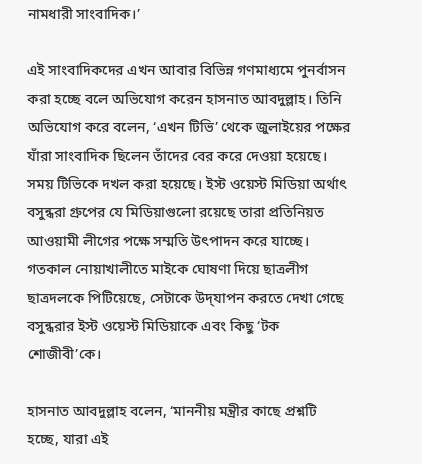নামধারী সাংবাদিক।’

এই সাংবাদিকদের এখন আবার বিভিন্ন গণমাধ্যমে পুনর্বাসন করা হচ্ছে বলে অভিযোগ করেন হাসনাত আবদুল্লাহ। তিনি অভিযোগ করে বলেন, ‘এখন টিভি’ থেকে জুলাইয়ের পক্ষের যাঁরা সাংবাদিক ছিলেন তাঁদের বের করে দেওয়া হয়েছে। সময় টিভিকে দখল করা হয়েছে। ইস্ট ওয়েস্ট মিডিয়া অর্থাৎ বসুন্ধরা গ্রুপের যে মিডিয়াগুলো রয়েছে তারা প্রতিনিয়ত আওয়ামী লীগের পক্ষে সম্মতি উৎপাদন করে যাচ্ছে। গতকাল নোয়াখালীতে মাইকে ঘোষণা দিয়ে ছাত্রলীগ ছাত্রদলকে পিটিয়েছে, সেটাকে উদ্‌যাপন করতে দেখা গেছে বসুন্ধরার ইস্ট ওয়েস্ট মিডিয়াকে এবং কিছু ‘টক শোজীবী’কে।

হাসনাত আবদুল্লাহ বলেন, ‘মাননীয় মন্ত্রীর কাছে প্রশ্নটি হচ্ছে, যারা এই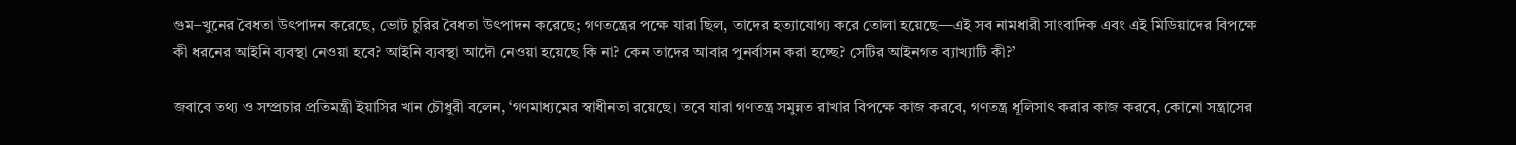গুম–খুনের বৈধতা উৎপাদন করেছে, ভোট চুরির বৈধতা উৎপাদন করেছে; গণতন্ত্রের পক্ষে যারা ছিল, তাদের হত্যাযোগ্য করে তোলা হয়েছে—এই সব নামধারী সাংবাদিক এবং এই মিডিয়াদের বিপক্ষে কী ধরনের আইনি ব্যবস্থা নেওয়া হবে? আইনি ব্যবস্থা আদৌ নেওয়া হয়েছে কি না? কেন তাদের আবার পুনর্বাসন করা হচ্ছে? সেটির আইনগত ব্যাখ্যাটি কী?’

জবাবে তথ্য ও সম্প্রচার প্রতিমন্ত্রী ইয়াসির খান চৌধুরী বলেন, ‘গণমাধ্যমের স্বাধীনতা রয়েছে। তবে যারা গণতন্ত্র সমুন্নত রাখার বিপক্ষে কাজ করবে, গণতন্ত্র ধূলিসাৎ করার কাজ করবে, কোনো সন্ত্রাসের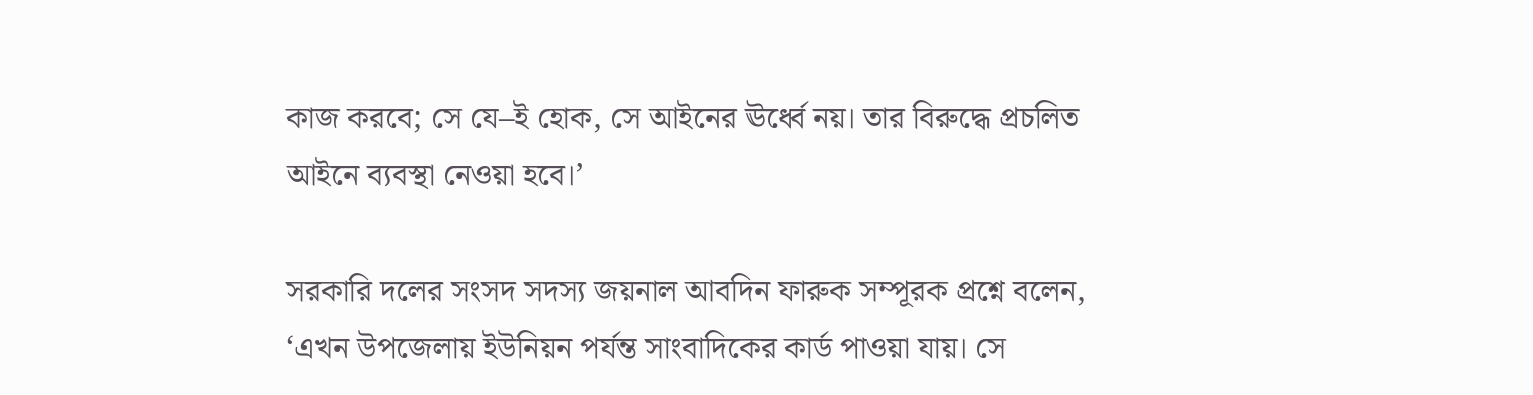কাজ করবে; সে যে–ই হোক, সে আইনের ঊর্ধ্বে নয়। তার বিরুদ্ধে প্রচলিত আইনে ব্যবস্থা নেওয়া হবে।’

সরকারি দলের সংসদ সদস্য জয়নাল আবদিন ফারুক সম্পূরক প্রশ্নে বলেন, ‘এখন উপজেলায় ইউনিয়ন পর্যন্ত সাংবাদিকের কার্ড পাওয়া যায়। সে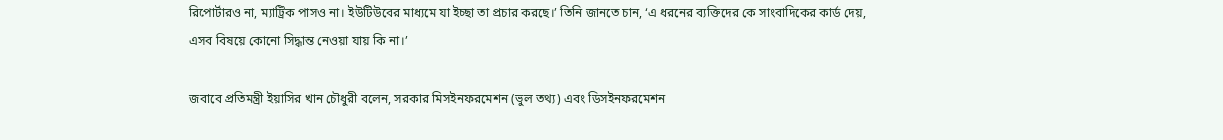রিপোর্টারও না, ম্যাট্রিক পাসও না। ইউটিউবের মাধ্যমে যা ইচ্ছা তা প্রচার করছে।’ তিনি জানতে চান, ‘এ ধরনের ব্যক্তিদের কে সাংবাদিকের কার্ড দেয়, এসব বিষয়ে কোনো সিদ্ধান্ত নেওয়া যায় কি না।’

জবাবে প্রতিমন্ত্রী ইয়াসির খান চৌধুরী বলেন, সরকার মিসইনফরমেশন (ভুল তথ্য) এবং ডিসইনফরমেশন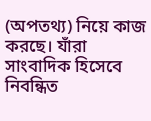(অপতথ্য) নিয়ে কাজ করছে। যাঁরা সাংবাদিক হিসেবে নিবন্ধিত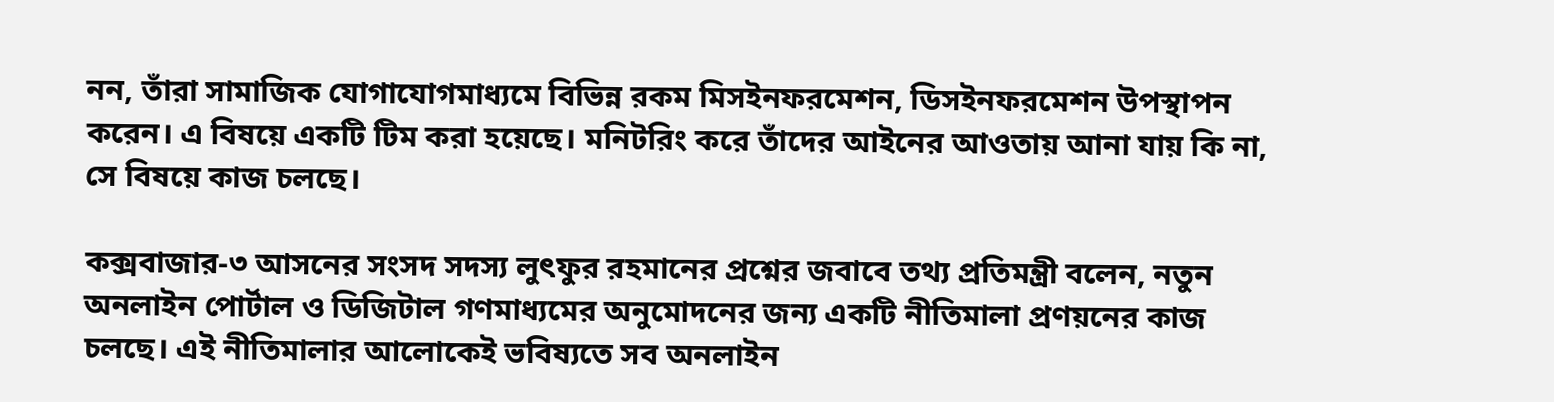নন, তাঁরা সামাজিক যোগাযোগমাধ্যমে বিভিন্ন রকম মিসইনফরমেশন, ডিসইনফরমেশন উপস্থাপন করেন। এ বিষয়ে একটি টিম করা হয়েছে। মনিটরিং করে তাঁদের আইনের আওতায় আনা যায় কি না, সে বিষয়ে কাজ চলছে।

কক্সবাজার-৩ আসনের সংসদ সদস্য লুৎফুর রহমানের প্রশ্নের জবাবে তথ্য প্রতিমন্ত্রী বলেন, নতুন অনলাইন পোর্টাল ও ডিজিটাল গণমাধ্যমের অনুমোদনের জন্য একটি নীতিমালা প্রণয়নের কাজ চলছে। এই নীতিমালার আলোকেই ভবিষ্যতে সব অনলাইন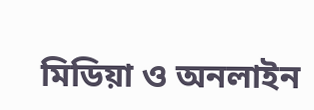মিডিয়া ও অনলাইন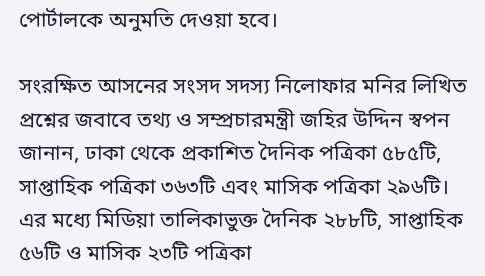পোর্টালকে অনুমতি দেওয়া হবে।

সংরক্ষিত আসনের সংসদ সদস্য নিলোফার মনির লিখিত প্রশ্নের জবাবে তথ্য ও সম্প্রচারমন্ত্রী জহির উদ্দিন স্বপন জানান, ঢাকা থেকে প্রকাশিত দৈনিক পত্রিকা ৫৮৫টি, সাপ্তাহিক পত্রিকা ৩৬৩টি এবং মাসিক পত্রিকা ২৯৬টি। এর মধ্যে মিডিয়া তালিকাভুক্ত দৈনিক ২৮৮টি, সাপ্তাহিক ৫৬টি ও মাসিক ২৩টি পত্রিকা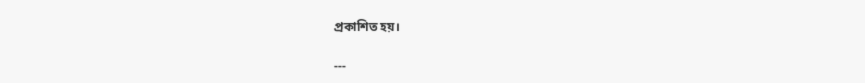প্রকাশিত হয়।

---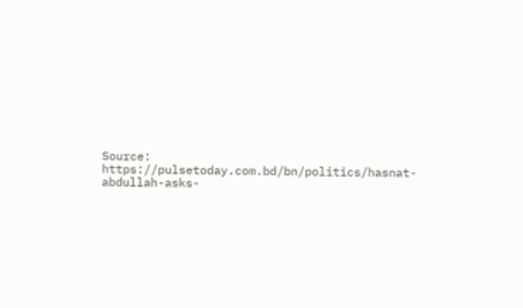Source: https://pulsetoday.com.bd/bn/politics/hasnat-abdullah-asks-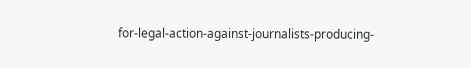for-legal-action-against-journalists-producing-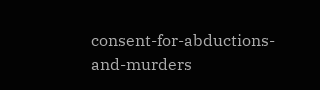consent-for-abductions-and-murders